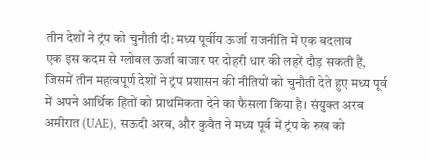तीन देशों ने ट्रंप को चुनौती दी: मध्य पूर्वीय ऊर्जा राजनीति में एक बदलाव
एक इस कदम से ग्लोबल ऊर्जा बाजार पर दोहरी धार की लहरें दौड़ सकती हैं, जिसमें तीन महत्वपूर्ण देशों ने ट्रंप प्रशासन की नीतियों को चुनौती देते हुए मध्य पूर्व में अपने आर्थिक हितों को प्राथमिकता देने का फैसला किया है। संयुक्त अरब अमीरात (UAE), सऊदी अरब, और कुवैत ने मध्य पूर्व में ट्रंप के रुख को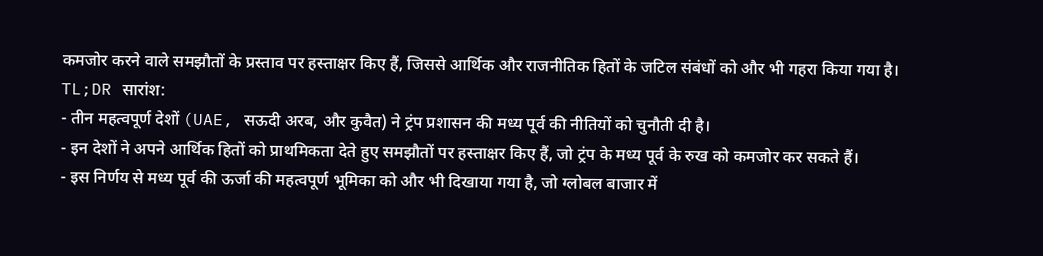कमजोर करने वाले समझौतों के प्रस्ताव पर हस्ताक्षर किए हैं, जिससे आर्थिक और राजनीतिक हितों के जटिल संबंधों को और भी गहरा किया गया है।
TL;DR सारांश:
- तीन महत्वपूर्ण देशों (UAE, सऊदी अरब, और कुवैत) ने ट्रंप प्रशासन की मध्य पूर्व की नीतियों को चुनौती दी है।
- इन देशों ने अपने आर्थिक हितों को प्राथमिकता देते हुए समझौतों पर हस्ताक्षर किए हैं, जो ट्रंप के मध्य पूर्व के रुख को कमजोर कर सकते हैं।
- इस निर्णय से मध्य पूर्व की ऊर्जा की महत्वपूर्ण भूमिका को और भी दिखाया गया है, जो ग्लोबल बाजार में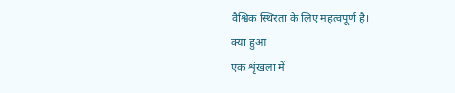वैश्विक स्थिरता के लिए महत्वपूर्ण है।
क्या हुआ
एक शृंखला में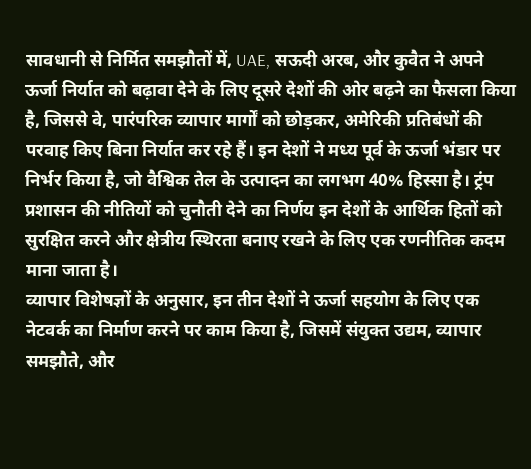सावधानी से निर्मित समझौतों में, UAE, सऊदी अरब, और कुवैत ने अपने ऊर्जा निर्यात को बढ़ावा देने के लिए दूसरे देशों की ओर बढ़ने का फैसला किया है, जिससे वे, पारंपरिक व्यापार मार्गों को छोड़कर, अमेरिकी प्रतिबंधों की परवाह किए बिना निर्यात कर रहे हैं। इन देशों ने मध्य पूर्व के ऊर्जा भंडार पर निर्भर किया है, जो वैश्विक तेल के उत्पादन का लगभग 40% हिस्सा है। ट्रंप प्रशासन की नीतियों को चुनौती देने का निर्णय इन देशों के आर्थिक हितों को सुरक्षित करने और क्षेत्रीय स्थिरता बनाए रखने के लिए एक रणनीतिक कदम माना जाता है।
व्यापार विशेषज्ञों के अनुसार, इन तीन देशों ने ऊर्जा सहयोग के लिए एक नेटवर्क का निर्माण करने पर काम किया है, जिसमें संयुक्त उद्यम, व्यापार समझौते, और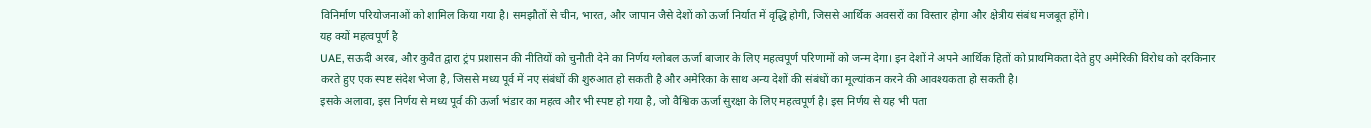विनिर्माण परियोजनाओं को शामिल किया गया है। समझौतों से चीन, भारत, और जापान जैसे देशों को ऊर्जा निर्यात में वृद्धि होगी, जिससे आर्थिक अवसरों का विस्तार होगा और क्षेत्रीय संबंध मजबूत होंगे।
यह क्यों महत्वपूर्ण है
UAE, सऊदी अरब, और कुवैत द्वारा ट्रंप प्रशासन की नीतियों को चुनौती देने का निर्णय ग्लोबल ऊर्जा बाजार के लिए महत्वपूर्ण परिणामों को जन्म देगा। इन देशों ने अपने आर्थिक हितों को प्राथमिकता देते हुए अमेरिकी विरोध को दरकिनार करते हुए एक स्पष्ट संदेश भेजा है, जिससे मध्य पूर्व में नए संबंधों की शुरुआत हो सकती है और अमेरिका के साथ अन्य देशों की संबंधों का मूल्यांकन करने की आवश्यकता हो सकती है।
इसके अलावा, इस निर्णय से मध्य पूर्व की ऊर्जा भंडार का महत्व और भी स्पष्ट हो गया है, जो वैश्विक ऊर्जा सुरक्षा के लिए महत्वपूर्ण है। इस निर्णय से यह भी पता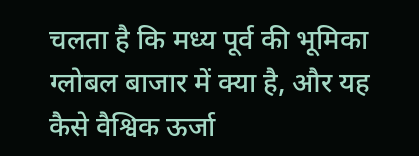चलता है कि मध्य पूर्व की भूमिका ग्लोबल बाजार में क्या है, और यह कैसे वैश्विक ऊर्जा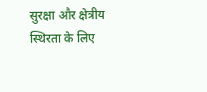सुरक्षा और क्षेत्रीय स्थिरता के लिए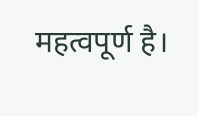महत्वपूर्ण है।